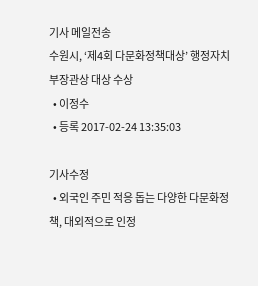기사 메일전송
수원시, ‘제4회 다문화정책대상’ 행정자치부장관상 대상 수상
  • 이정수
  • 등록 2017-02-24 13:35:03

기사수정
  • 외국인 주민 적응 돕는 다양한 다문화정책, 대외적으로 인정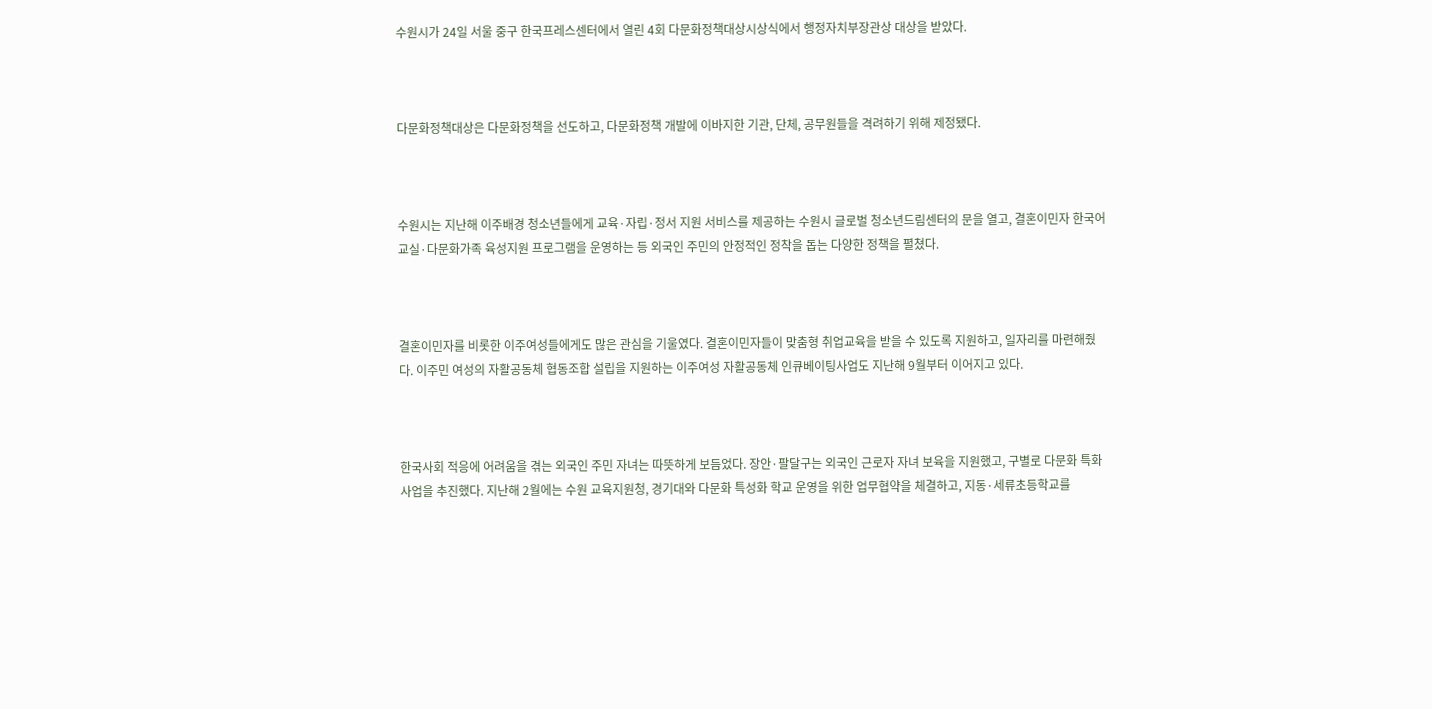수원시가 24일 서울 중구 한국프레스센터에서 열린 4회 다문화정책대상시상식에서 행정자치부장관상 대상을 받았다.



다문화정책대상은 다문화정책을 선도하고, 다문화정책 개발에 이바지한 기관, 단체, 공무원들을 격려하기 위해 제정됐다.



수원시는 지난해 이주배경 청소년들에게 교육·자립·정서 지원 서비스를 제공하는 수원시 글로벌 청소년드림센터의 문을 열고, 결혼이민자 한국어 교실·다문화가족 육성지원 프로그램을 운영하는 등 외국인 주민의 안정적인 정착을 돕는 다양한 정책을 펼쳤다.



결혼이민자를 비롯한 이주여성들에게도 많은 관심을 기울였다. 결혼이민자들이 맞춤형 취업교육을 받을 수 있도록 지원하고, 일자리를 마련해줬다. 이주민 여성의 자활공동체 협동조합 설립을 지원하는 이주여성 자활공동체 인큐베이팅사업도 지난해 9월부터 이어지고 있다.



한국사회 적응에 어려움을 겪는 외국인 주민 자녀는 따뜻하게 보듬었다. 장안·팔달구는 외국인 근로자 자녀 보육을 지원했고, 구별로 다문화 특화사업을 추진했다. 지난해 2월에는 수원 교육지원청, 경기대와 다문화 특성화 학교 운영을 위한 업무협약을 체결하고, 지동·세류초등학교를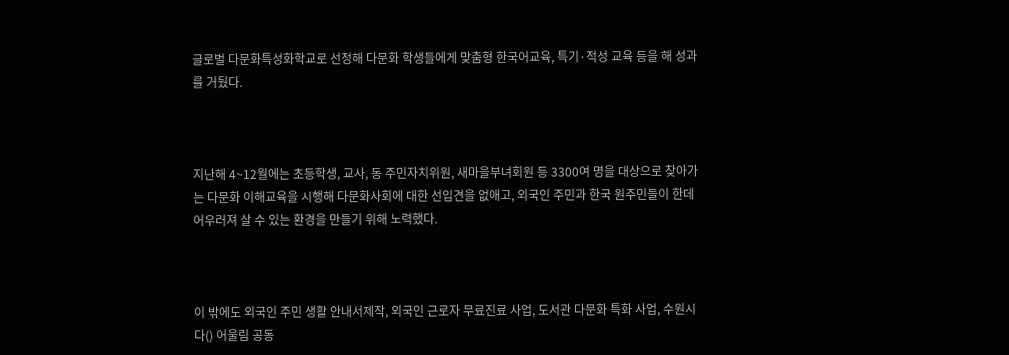글로벌 다문화특성화학교로 선정해 다문화 학생들에게 맞춤형 한국어교육, 특기·적성 교육 등을 해 성과를 거뒀다.



지난해 4~12월에는 초등학생, 교사, 동 주민자치위원, 새마을부녀회원 등 3300여 명을 대상으로 찾아가는 다문화 이해교육을 시행해 다문화사회에 대한 선입견을 없애고, 외국인 주민과 한국 원주민들이 한데 어우러져 살 수 있는 환경을 만들기 위해 노력했다.



이 밖에도 외국인 주민 생활 안내서제작, 외국인 근로자 무료진료 사업, 도서관 다문화 특화 사업, 수원시 다() 어울림 공동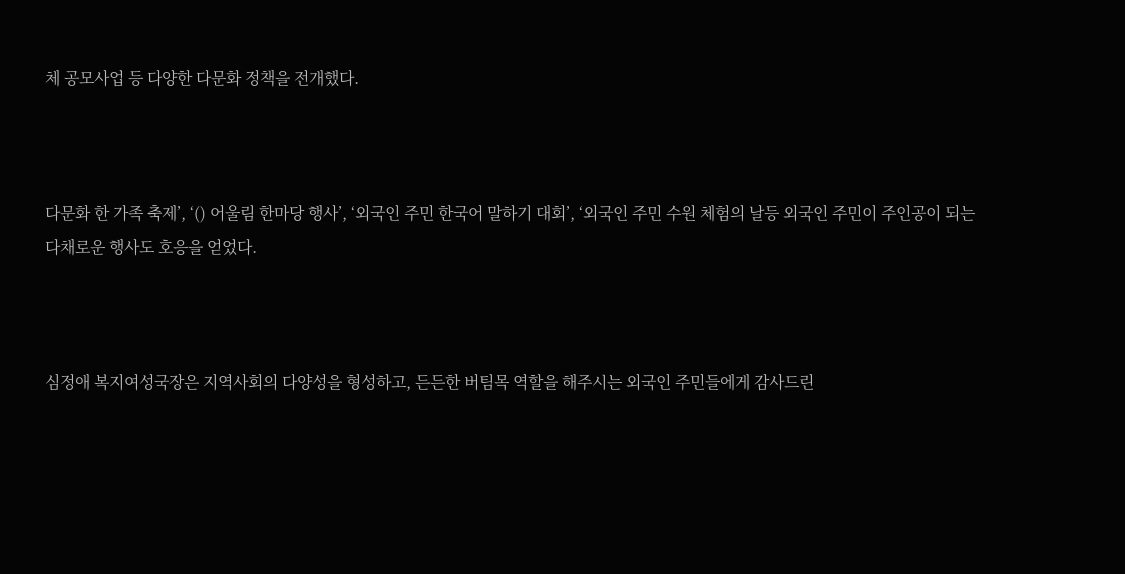체 공모사업 등 다양한 다문화 정책을 전개했다.



다문화 한 가족 축제’, ‘() 어울림 한마당 행사’, ‘외국인 주민 한국어 말하기 대회’, ‘외국인 주민 수원 체험의 날등 외국인 주민이 주인공이 되는 다채로운 행사도 호응을 얻었다.



심정애 복지여성국장은 지역사회의 다양성을 형성하고, 든든한 버팀목 역할을 해주시는 외국인 주민들에게 감사드린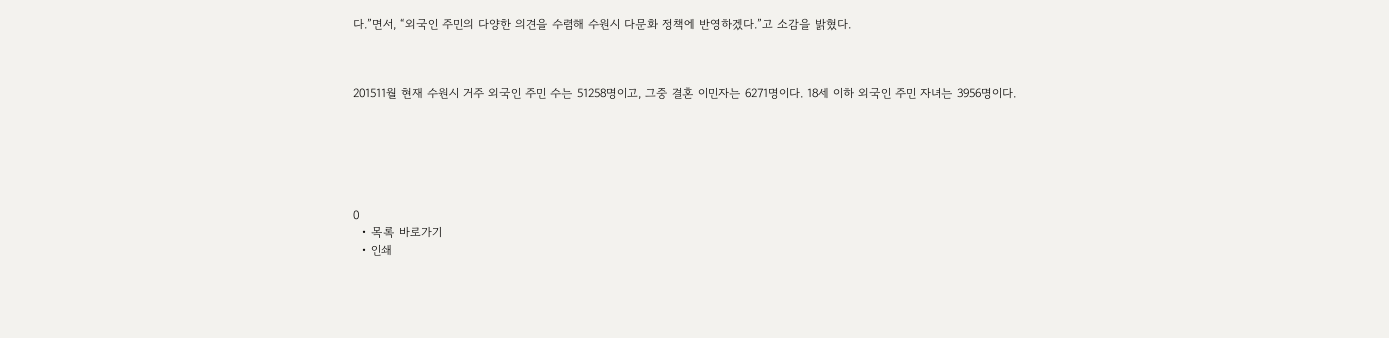다.”면서, “외국인 주민의 다양한 의견을 수렴해 수원시 다문화 정책에 반영하겠다.”고 소감을 밝혔다.



201511월 현재 수원시 거주 외국인 주민 수는 51258명이고, 그중 결혼 이민자는 6271명이다. 18세 이하 외국인 주민 자녀는 3956명이다.






0
  • 목록 바로가기
  • 인쇄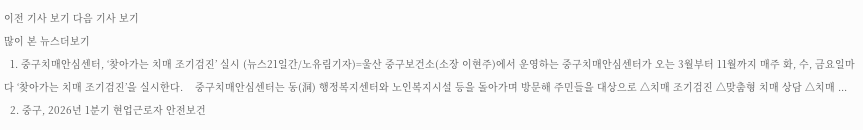이전 기사 보기 다음 기사 보기
많이 본 뉴스더보기
  1. 중구치매안심센터, ‘찾아가는 치매 조기검진’ 실시 (뉴스21일간/노유림기자)=울산 중구보건소(소장 이현주)에서 운영하는 중구치매안심센터가 오는 3월부터 11월까지 매주 화, 수, 금요일마다 ‘찾아가는 치매 조기검진’을 실시한다.    중구치매안심센터는 동(洞) 행정복지센터와 노인복지시설 등을 돌아가며 방문해 주민들을 대상으로 △치매 조기검진 △맞춤형 치매 상담 △치매 ...
  2. 중구, 2026년 1분기 현업근로자 안전보건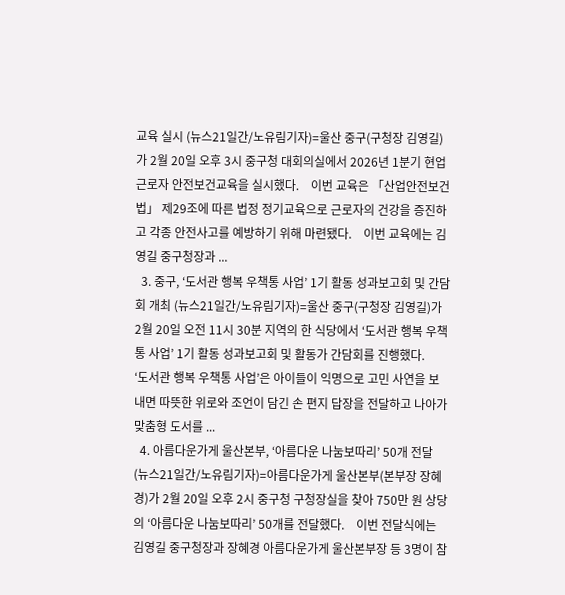교육 실시 (뉴스21일간/노유림기자)=울산 중구(구청장 김영길)가 2월 20일 오후 3시 중구청 대회의실에서 2026년 1분기 현업근로자 안전보건교육을 실시했다.    이번 교육은 「산업안전보건법」 제29조에 따른 법정 정기교육으로 근로자의 건강을 증진하고 각종 안전사고를 예방하기 위해 마련됐다.    이번 교육에는 김영길 중구청장과 ...
  3. 중구, ‘도서관 행복 우책통 사업’ 1기 활동 성과보고회 및 간담회 개최 (뉴스21일간/노유림기자)=울산 중구(구청장 김영길)가 2월 20일 오전 11시 30분 지역의 한 식당에서 ‘도서관 행복 우책통 사업’ 1기 활동 성과보고회 및 활동가 간담회를 진행했다.    ‘도서관 행복 우책통 사업’은 아이들이 익명으로 고민 사연을 보내면 따뜻한 위로와 조언이 담긴 손 편지 답장을 전달하고 나아가 맞춤형 도서를 ...
  4. 아름다운가게 울산본부, ‘아름다운 나눔보따리’ 50개 전달 (뉴스21일간/노유림기자)=아름다운가게 울산본부(본부장 장혜경)가 2월 20일 오후 2시 중구청 구청장실을 찾아 750만 원 상당의 ‘아름다운 나눔보따리’ 50개를 전달했다.    이번 전달식에는 김영길 중구청장과 장혜경 아름다운가게 울산본부장 등 3명이 참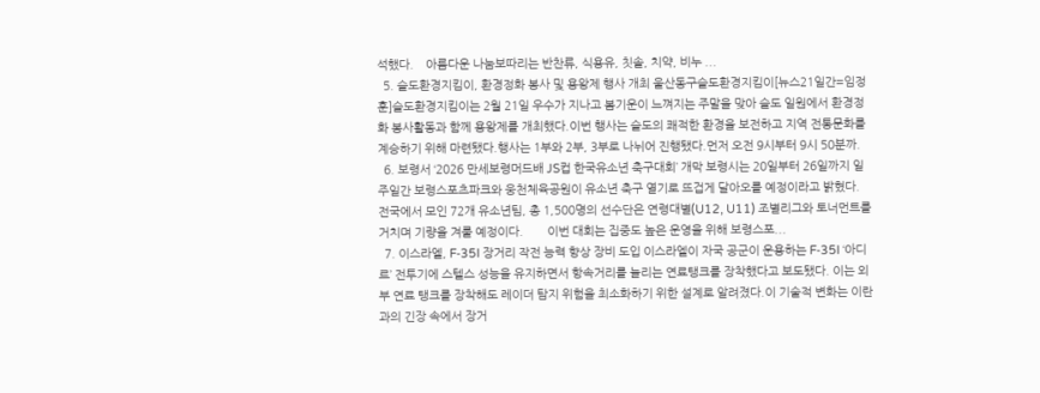석했다.    아름다운 나눔보따리는 반찬류, 식용유, 칫솔, 치약, 비누 ...
  5. 슬도환경지킴이, 환경정화 봉사 및 용왕제 행사 개최 울산동구슬도환경지킴이[뉴스21일간=임정훈]슬도환경지킴이는 2월 21일 우수가 지나고 봄기운이 느껴지는 주말을 맞아 슬도 일원에서 환경정화 봉사활동과 함께 용왕제를 개최했다.이번 행사는 슬도의 쾌적한 환경을 보전하고 지역 전통문화를 계승하기 위해 마련됐다.행사는 1부와 2부, 3부로 나뉘어 진행됐다.먼저 오전 9시부터 9시 50분까.
  6. 보령서 ‘2026 만세보령머드배 JS컵 한국유소년 축구대회’ 개막 보령시는 20일부터 26일까지 일주일간 보령스포츠파크와 웅천체육공원이 유소년 축구 열기로 뜨겁게 달아오를 예정이라고 밝혔다.      전국에서 모인 72개 유소년팀, 총 1,500명의 선수단은 연령대별(U12, U11) 조별리그와 토너먼트를 거치며 기량을 겨룰 예정이다.        이번 대회는 집중도 높은 운영을 위해 보령스포...
  7. 이스라엘, F‑35I 장거리 작전 능력 향상 장비 도입 이스라엘이 자국 공군이 운용하는 F‑35I ‘아디르’ 전투기에 스텔스 성능을 유지하면서 항속거리를 늘리는 연료탱크를 장착했다고 보도됐다. 이는 외부 연료 탱크를 장착해도 레이더 탐지 위험을 최소화하기 위한 설계로 알려졌다.이 기술적 변화는 이란과의 긴장 속에서 장거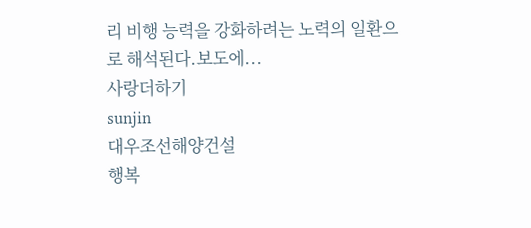리 비행 능력을 강화하려는 노력의 일환으로 해석된다.보도에...
사랑더하기
sunjin
대우조선해양건설
행복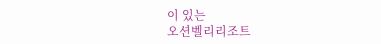이 있는
오션벨리리조트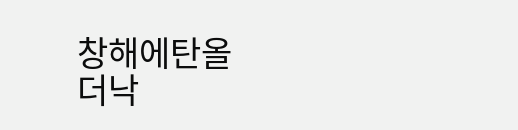창해에탄올
더낙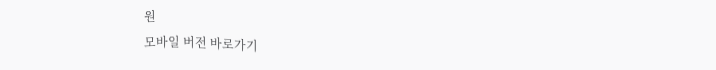원
모바일 버전 바로가기